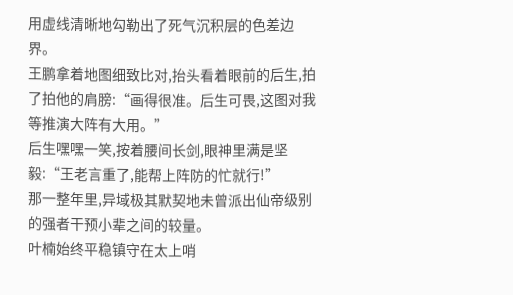用虚线清晰地勾勒出了死气沉积层的色差边界。
王鹏拿着地图细致比对,抬头看着眼前的后生,拍了拍他的肩膀:“画得很准。后生可畏,这图对我等推演大阵有大用。”
后生嘿嘿一笑,按着腰间长剑,眼神里满是坚毅:“王老言重了,能帮上阵防的忙就行!”
那一整年里,异域极其默契地未曾派出仙帝级别的强者干预小辈之间的较量。
叶楠始终平稳镇守在太上哨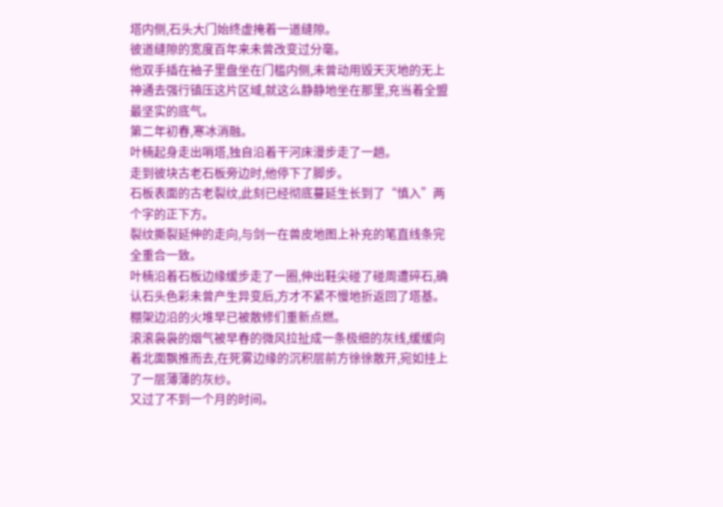塔内侧,石头大门始终虚掩着一道缝隙。
彼道缝隙的宽度百年来未曾改变过分毫。
他双手插在袖子里盘坐在门槛内侧,未曾动用毁天灭地的无上神通去强行镇压这片区域,就这么静静地坐在那里,充当着全盟最坚实的底气。
第二年初春,寒冰消融。
叶楠起身走出哨塔,独自沿着干河床漫步走了一趟。
走到彼块古老石板旁边时,他停下了脚步。
石板表面的古老裂纹,此刻已经彻底蔓延生长到了“慎入”两个字的正下方。
裂纹撕裂延伸的走向,与剑一在兽皮地图上补充的笔直线条完全重合一致。
叶楠沿着石板边缘缓步走了一圈,伸出鞋尖碰了碰周遭碎石,确认石头色彩未曾产生异变后,方才不紧不慢地折返回了塔基。
棚架边沿的火堆早已被散修们重新点燃。
滚滚袅袅的烟气被早春的微风拉扯成一条极细的灰线,缓缓向着北面飘推而去,在死雾边缘的沉积层前方徐徐散开,宛如挂上了一层薄薄的灰纱。
又过了不到一个月的时间。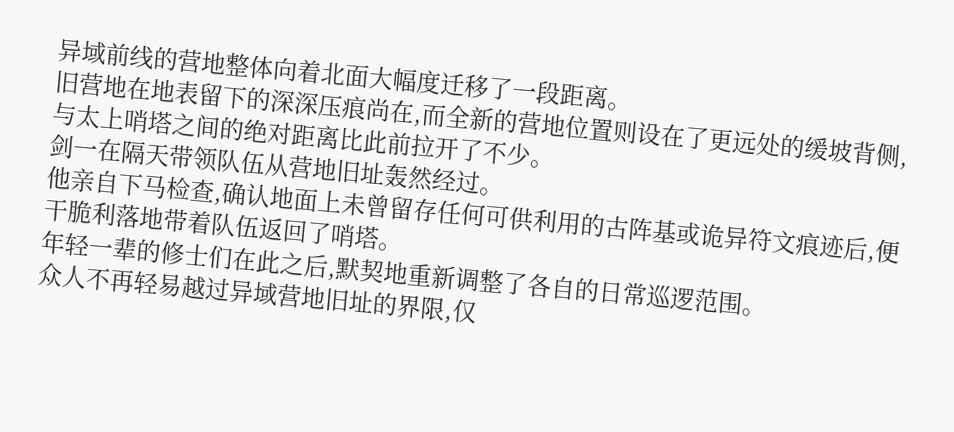异域前线的营地整体向着北面大幅度迁移了一段距离。
旧营地在地表留下的深深压痕尚在,而全新的营地位置则设在了更远处的缓坡背侧,与太上哨塔之间的绝对距离比此前拉开了不少。
剑一在隔天带领队伍从营地旧址轰然经过。
他亲自下马检查,确认地面上未曾留存任何可供利用的古阵基或诡异符文痕迹后,便干脆利落地带着队伍返回了哨塔。
年轻一辈的修士们在此之后,默契地重新调整了各自的日常巡逻范围。
众人不再轻易越过异域营地旧址的界限,仅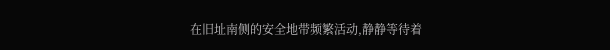在旧址南侧的安全地带频繁活动,静静等待着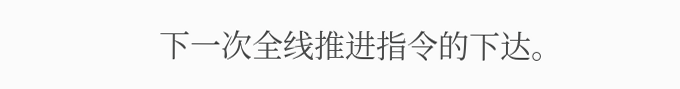下一次全线推进指令的下达。